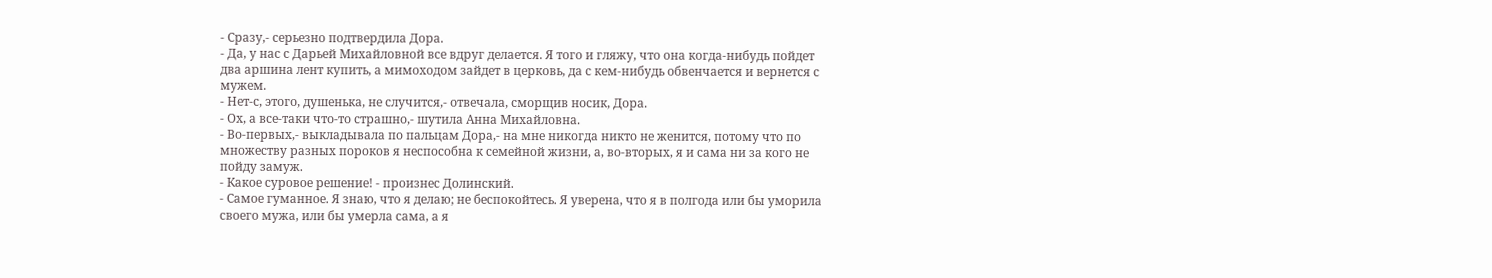- Сразу,- серьезно подтвердила Дора.
- Да, у нас с Дарьей Михайловной все вдруг делается. Я того и гляжу, что она когда-нибудь пойдет два аршина лент купить, а мимоходом зайдет в церковь, да с кем-нибудь обвенчается и вернется с мужем.
- Нет-с, этого, душенька, не случится,- отвечала, сморщив носик, Дора.
- Ох, а все-таки что-то страшно,- шутила Анна Михайловна.
- Во-первых,- выкладывала по пальцам Дора,- на мне никогда никто не женится, потому что по множеству разных пороков я неспособна к семейной жизни, а, во-вторых, я и сама ни за кого не пойду замуж.
- Какое суровое решение! - произнес Долинский.
- Самое гуманное. Я знаю, что я делаю; не беспокойтесь. Я уверена, что я в полгода или бы уморила своего мужа, или бы умерла сама, а я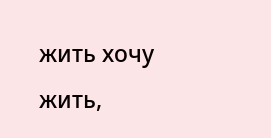жить хочу жить,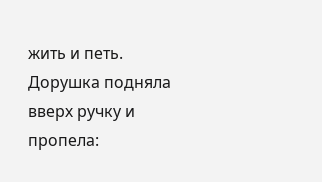жить и петь.
Дорушка подняла вверх ручку и пропела: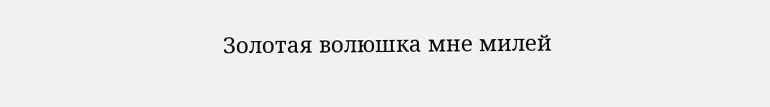Золотая волюшка мне милей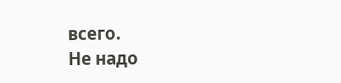всего.
Не надо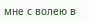мне с волею в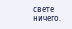свете ничего.